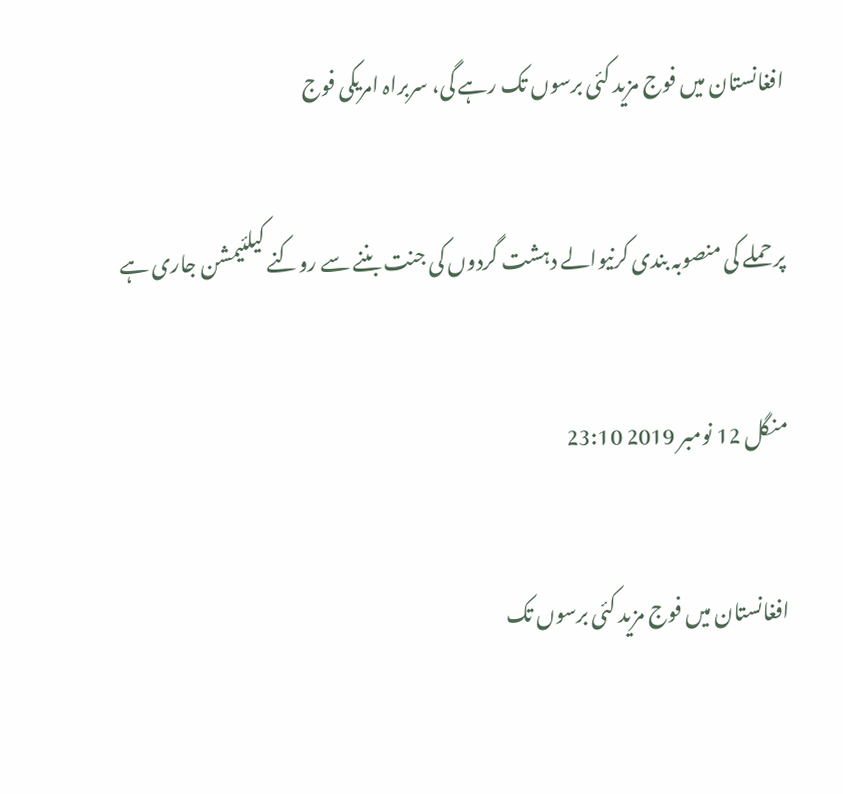افغانستان میں فوج مزید کئی برسوں تک رہے گی، سربراہ امریکی فوج

پر حملے کی منصوبہ بندی کرنیوالے دہشت گردوں کی جنت بننے سے روکنے کیلئیمشن جاری ہے

منگل 12 نومبر 2019 23:10

افغانستان میں فوج مزید کئی برسوں تک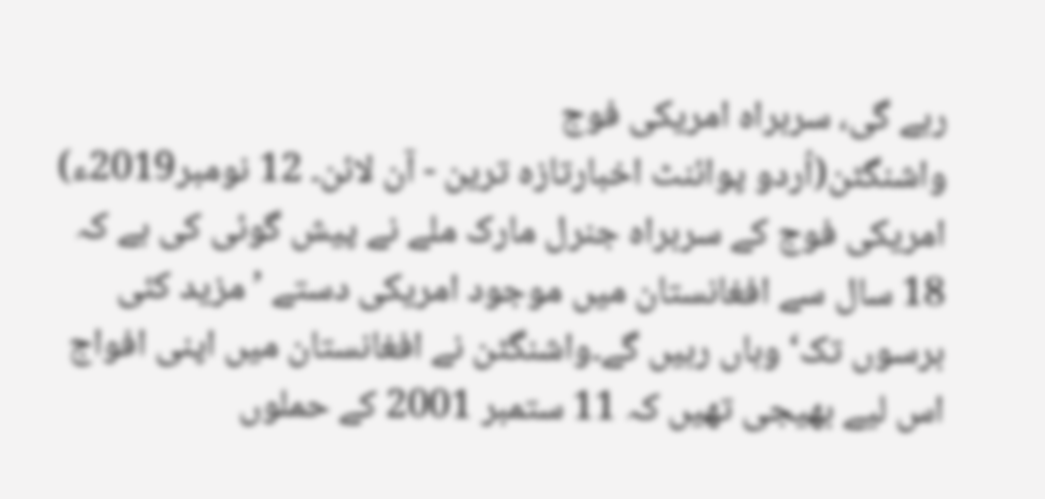رہے گی، سربراہ امریکی فوج
واشنگٹن(اُردو پوائنٹ اخبارتازہ ترین - آن لائن۔ 12 نومبر2019ء) امریکی فوج کے سربراہ جنرل مارک ملے نے پیش گوئی کی ہے کہ 18 سال سے افغانستان میں موجود امریکی دستے ’مزید کئی برسوں تک‘ وہاں رہیں گے۔واشنگٹن نے افغانستان میں اپنی افواج اس لیے بھیجی تھیں کہ 11 ستمبر 2001 کے حملوں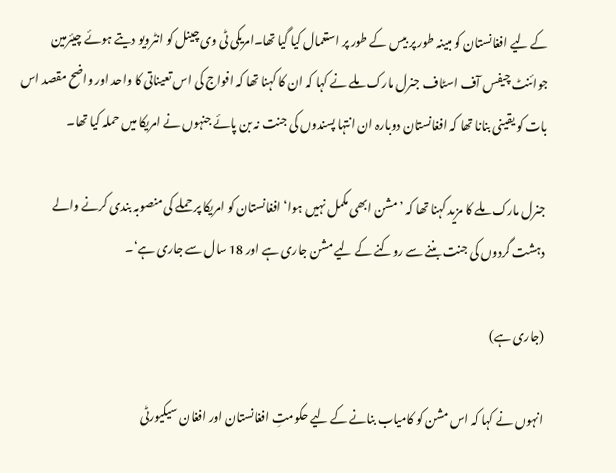کے لیے افغانستان کو مبینہ طور پر بیس کے طور پر استعمال کیا گیا تھا۔امریکی ٹی وی چینل کو انٹرویو دیتے ہوئے چیئرمین جوائنٹ چیفس آف اسٹاف جنرل مارک ملے نے کہا کہ ان کا کہنا تھا کہ افواج کی اس تعیناتی کا واحد اور واضح مقصد اس بات کو یقینی بنانا تھا کہ افغانستان دوبارہ ان انتہا پسندوں کی جنت نہ بن پائے جنہوں نے امریکا میں حملہ کیا تھا۔

جنرل مارک ملے کا مزید کہنا تھا کہ ’مشن ابھی مکمل نہیں ہوا‘ افغانستان کو امریکا پر حملے کی منصوبہ بندی کرنے والے دہشت گردوں کی جنت بننے سے روکنے کے لیے مشن جاری ہے اور 18 سال سے جاری ہے‘۔

(جاری ہے)

انہوں نے کہا کہ اس مشن کو کامیاب بنانے کے لیے حکومتِ افغانستان اور افغان سیکیورٹی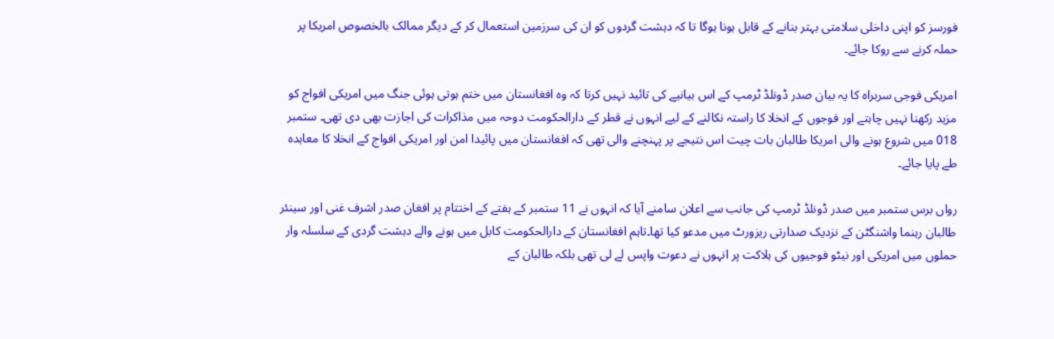فورسز کو اپنی داخلی سلامتی بہتر بنانے کے قابل ہونا ہوگا تا کہ دہشت گردوں کو ان کی سرزمین استعمال کر کے دیگر ممالک بالخصوص امریکا پر حملہ کرنے سے روکا جائے۔

امریکی فوجی سربراہ کا یہ بیان صدر ڈونلڈ ٹرمپ کے اس بیانیے کی تائید نہیں کرتا کہ وہ افغانستان میں ختم ہوتی ہوئی جنگ میں امریکی افواج کو مزید رکھنا نہیں چاہتے اور فوجوں کے انخلا کا راستہ نکالنے کے لیے انہوں نے قطر کے دارالحکومت دوحہ میں مذاکرات کی اجازت بھی دی تھی۔ ستمبر 018 میں شروع ہونے والی امریکا طالبان بات چیت اس نتیجے پر پہنچنے والی تھی کہ افغانستان میں پائیدا امن اور امریکی افواج کے انخلا کا معاہدہ طے پایا جائے۔

رواں برس ستمبر میں صدر ڈونلڈ ٹرمپ کی جانب سے اعلان سامنے آیا کہ انہوں نے 11 ستمبر کے ہفتے کے اختتام پر افغان صدر اشرف غنی اور سینئر طالبان رہنما واشنگٹن کے نزدیک صدارتی ریزورٹ میں مدعو کیا تھا۔تاہم افغانستان کے دارالحکومت کابل میں ہونے والے دہشت گردی کے سلسلہ وار حملوں میں امریکی اور نیٹو فوجیوں کی ہلاکت پر انہوں نے دعوت واپس لے لی تھی بلکہ طالبان کے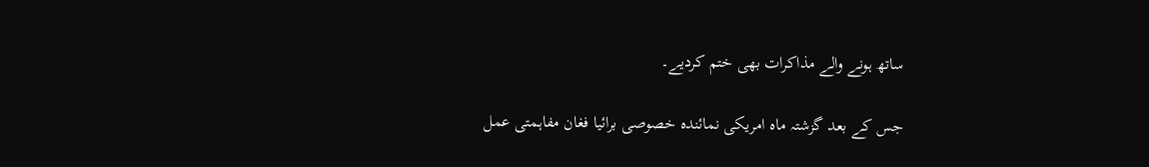ساتھ ہونے والے مذاکرات بھی ختم کردیے۔

جس کے بعد گزشتہ ماہ امریکی نمائندہ خصوصی برائیا فغان مفاہمتی عمل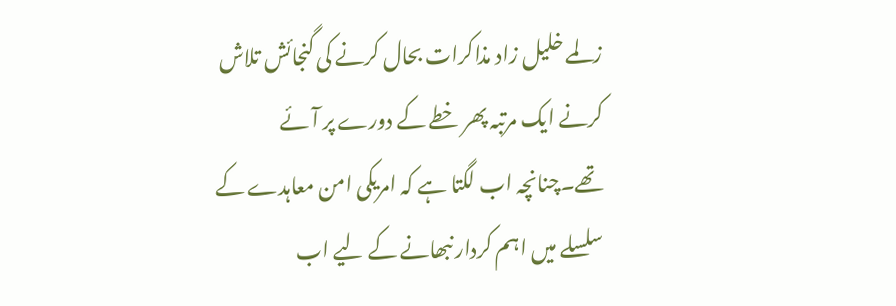زلمے خلیل زاد مذاکرات بحال کرنے کی گنجائش تلاش کرنے ایک مرتبہ پھر خطے کے دورے پر آئے تھے۔چنانچہ اب لگتا ہے کہ امریکی امن معاہدے کے سلسلے میں اہم کردار نبھانے کے لیے اب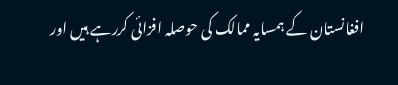افغانستان کے ہمسایہ ممالک کی حوصلہ افزائی کررہے ہیں اور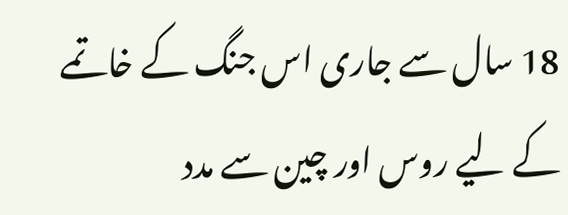18 سال سے جاری اس جنگ کے خاتمے کے لیے روس اور چین سے مدد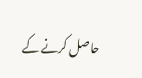حاصل کرنے کے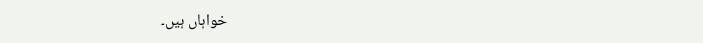خواہاں ہیں۔